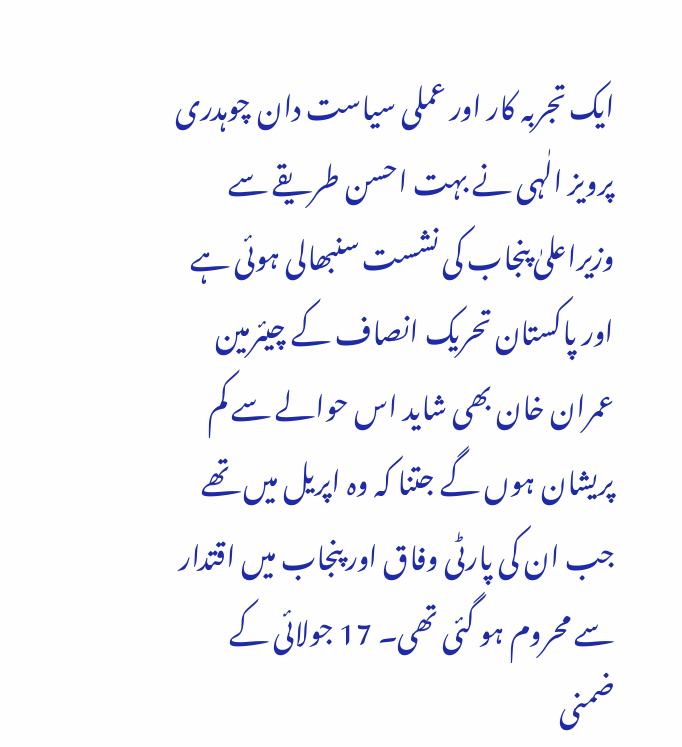ایک تجربہ کار اور عملی سیاست دان چوہدری پرویز الٰہی نے بہت احسن طریقے سے وزیراعلیٰ پنجاب کی نشست سنبھالی ہوئی ہے اور پاکستان تحریک انصاف کے چیئرمین عمران خان بھی شاید اس حوالے سے کم پریشان ہوں گے جتنا کہ وہ اپریل میں تھے جب ان کی پارٹی وفاق اور پنجاب میں اقتدار سے محروم ہو گئی تھی۔ 17 جولائی کے ضمنی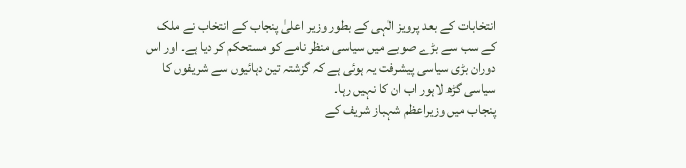انتخابات کے بعد پرویز الٰہی کے بطور وزیر اعلیٰ پنجاب کے انتخاب نے ملک کے سب سے بڑے صوبے میں سیاسی منظر نامے کو مستحکم کر دیا ہے۔ اور اس دوران بڑی سیاسی پیشرفت یہ ہوئی ہے کہ گزشتہ تین دہائیوں سے شریفوں کا سیاسی گڑھ لاہور اب ان کا نہیں رہا۔
پنجاب میں وزیراعظم شہباز شریف کے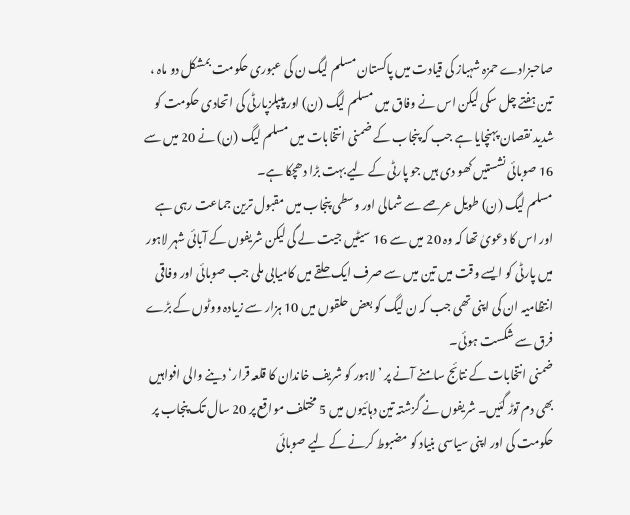صاحبزادے حمزہ شہباز کی قیادت میں پاکستان مسلم لیگ ن کی عبوری حکومت بمشکل دو ماہ ، تین ہفتے چل سکی لیکن اس نے وفاق میں مسلم لیگ (ن) اور پیپلزپارٹی کی اتحادی حکومت کو شدید نقصان پہنچایا ہے جب کہ پنجاب کے ضمنی انتخابات میں مسلم لیگ (ن) نے 20 میں سے 16 صوبائی نشستیں کھو دی ہیں جو پارٹی کے لیے بہت بڑا دھچکا ہے۔
مسلم لیگ (ن) طویل عرصے سے شمالی اور وسطی پنجاب میں مقبول ترین جماعت رہی ہے اور اس کا دعویٰ تھا کہ وہ 20 میں سے 16 سیٹیں جیت لے گی لیکن شریفوں کے آبائی شہر لاہور میں پارٹی کو ایسے وقت میں تین میں سے صرف ایک حلقے میں کامیابی ملی جب صوبائی اور وفاقی انتظامیہ ان کی اپنی تھی جب کہ ن لیگ کو بعض حلقوں میں 10 ہزار سے زیادہ ووٹوں کے بڑے فرق سے شکست ہوئی۔
ضمنی انتخابات کے نتائج سامنے آنے پر ’لاہور کو شریف خاندان کا قلعہ قرار‘ دینے والی افواہیں بھی دم توڑ گئیں۔ شریفوں نے گزشتہ تین دہائیوں میں 5 مختلف مواقع پر 20 سال تک پنجاب پر حکومت کی اور اپنی سیاسی بنیاد کو مضبوط کرنے کے لیے صوبائی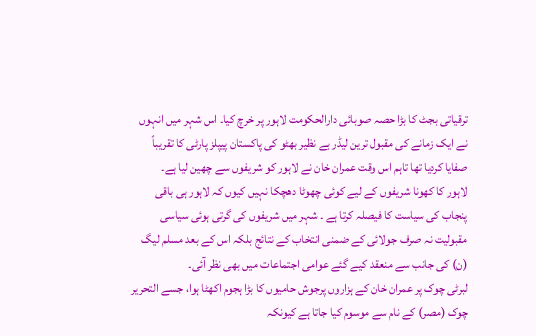ترقیاتی بجٹ کا بڑا حصہ صوبائی دارالحکومت لاہور پر خرچ کیا۔ اس شہر میں انہوں نے ایک زمانے کی مقبول ترین لیڈر بے نظیر بھٹو کی پاکستان پیپلز پارٹی کا تقریباً صفایا کردیا تھا تاہم اس وقت عمران خان نے لاہور کو شریفوں سے چھین لیا ہے۔
لاہور کا کھونا شریفوں کے لیے کوئی چھوٹا دھچکا نہیں کیوں کہ لاہور ہی باقی پنجاب کی سیاست کا فیصلہ کرتا ہے ۔ شہر میں شریفوں کی گرتی ہوئی سیاسی مقبولیت نہ صرف جولائی کے ضمنی انتخاب کے نتائج بلکہ اس کے بعد مسلم لیگ (ن) کی جانب سے منعقد کیے گئے عوامی اجتماعات میں بھی نظر آئی۔
لبرٹی چوک پر عمران خان کے ہزاروں پرجوش حامیوں کا بڑا ہجوم اکھٹا ہوا، جسے التحریر چوک (مصر) کے نام سے موسوم کیا جاتا ہے کیونکہ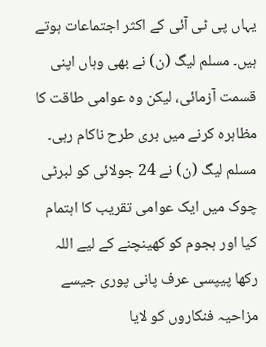یہاں پی ٹی آئی کے اکثر اجتماعات ہوتے ہیں۔ مسلم لیگ (ن) نے بھی وہاں اپنی قسمت آزمائی، لیکن وہ عوامی طاقت کا مظاہرہ کرنے میں بری طرح ناکام رہی۔
مسلم لیگ (ن) نے 24 جولائی کو لبرٹی چوک میں ایک عوامی تقریب کا اہتمام کیا اور ہجوم کو کھینچنے کے لیے اللہ رکھا پیپسی عرف پانی پوری جیسے مزاحیہ فنکاروں کو لایا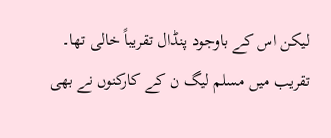لیکن اس کے باوجود پنڈال تقریباً خالی تھا۔ تقریب میں مسلم لیگ ن کے کارکنوں نے بھی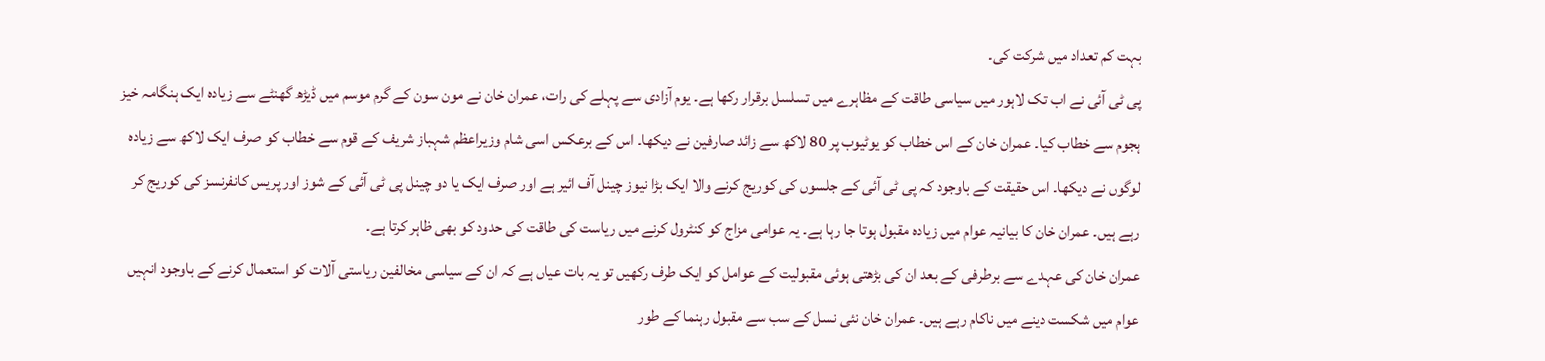بہت کم تعداد میں شرکت کی۔
پی ٹی آئی نے اب تک لاہور میں سیاسی طاقت کے مظاہرے میں تسلسل برقرار رکھا ہے۔ یوم آزادی سے پہلے کی رات، عمران خان نے مون سون کے گرم موسم میں ڈیڑھ گھنٹے سے زیادہ ایک ہنگامہ خیز ہجوم سے خطاب کیا۔ عمران خان کے اس خطاب کو یوٹیوب پر 80 لاکھ سے زائد صارفین نے دیکھا۔ اس کے برعکس اسی شام وزیراعظم شہباز شریف کے قوم سے خطاب کو صرف ایک لاکھ سے زیادہ لوگوں نے دیکھا۔ اس حقیقت کے باوجود کہ پی ٹی آئی کے جلسوں کی کوریج کرنے والا ایک بڑا نیوز چینل آف ائیر ہے اور صرف ایک یا دو چینل پی ٹی آئی کے شوز اور پریس کانفرنسز کی کوریج کر رہے ہیں۔ عمران خان کا بیانیہ عوام میں زیادہ مقبول ہوتا جا رہا ہے۔ یہ عوامی مزاج کو کنٹرول کرنے میں ریاست کی طاقت کی حدود کو بھی ظاہر کرتا ہے۔
عمران خان کی عہدے سے برطرفی کے بعد ان کی بڑھتی ہوئی مقبولیت کے عوامل کو ایک طرف رکھیں تو یہ بات عیاں ہے کہ ان کے سیاسی مخالفین ریاستی آلات کو استعمال کرنے کے باوجود انہیں عوام میں شکست دینے میں ناکام رہے ہیں۔ عمران خان نئی نسل کے سب سے مقبول رہنما کے طور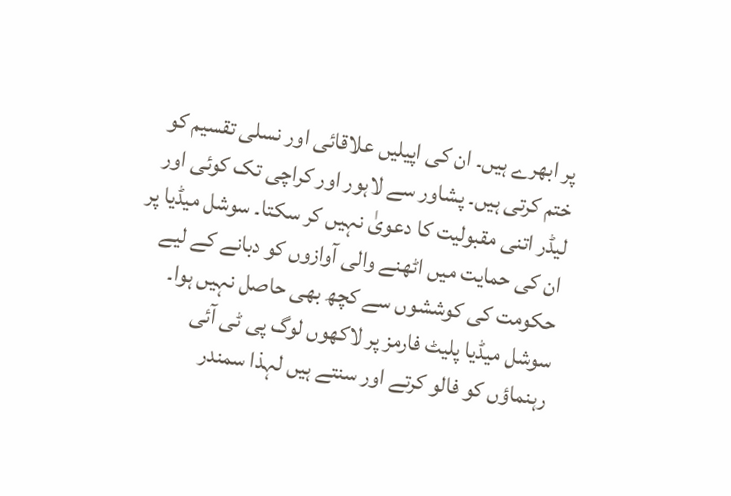پر ابھرے ہیں۔ ان کی اپیلیں علاقائی اور نسلی تقسیم کو ختم کرتی ہیں۔ پشاور سے لاہور اور کراچی تک کوئی اور لیڈر اتنی مقبولیت کا دعویٰ نہیں کر سکتا۔ سوشل میڈیا پر ان کی حمایت میں اٹھنے والی آوازوں کو دبانے کے لیے حکومت کی کوششوں سے کچھ بھی حاصل نہیں ہوا۔ سوشل میڈیا پلیٹ فارمز پر لاکھوں لوگ پی ٹی آئی رہنماؤں کو فالو کرتے اور سنتے ہیں لہذا سمندر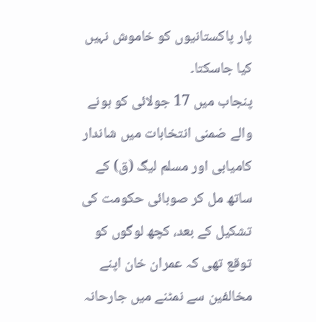پار پاکستانیوں کو خاموش نہیں کیا جاسکتا۔
پنجاب میں 17 جولائی کو ہونے والے ضمنی انتخابات میں شاندار کامیابی اور مسلم لیگ (ق) کے ساتھ مل کر صوبائی حکومت کی تشکیل کے بعد، کچھ لوگوں کو توقع تھی کہ عمران خان اپنے مخالفین سے نمٹنے میں جارحانہ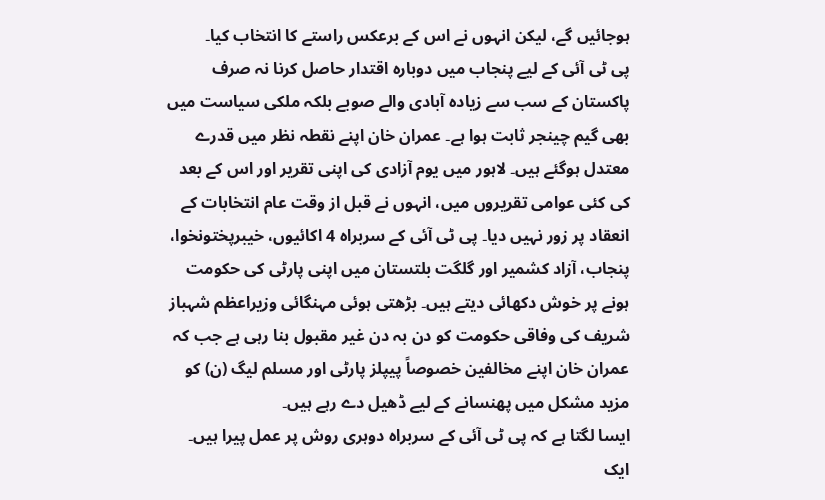ہوجائیں گے، لیکن انہوں نے اس کے برعکس راستے کا انتخاب کیا۔
پی ٹی آئی کے لیے پنجاب میں دوبارہ اقتدار حاصل کرنا نہ صرف پاکستان کے سب سے زیادہ آبادی والے صوبے بلکہ ملکی سیاست میں بھی گیم چینجر ثابت ہوا ہے۔ عمران خان اپنے نقطہ نظر میں قدرے معتدل ہوگئے ہیں۔ لاہور میں یوم آزادی کی اپنی تقریر اور اس کے بعد کی کئی عوامی تقریروں میں، انہوں نے قبل از وقت عام انتخابات کے انعقاد پر زور نہیں دیا۔ پی ٹی آئی کے سربراہ 4 اکائیوں، خیبرپختونخوا، پنجاب، آزاد کشمیر اور گلگت بلتستان میں اپنی پارٹی کی حکومت ہونے پر خوش دکھائی دیتے ہیں۔ بڑھتی ہوئی مہنگائی وزیراعظم شہباز شریف کی وفاقی حکومت کو دن بہ دن غیر مقبول بنا رہی ہے جب کہ عمران خان اپنے مخالفین خصوصاً پیپلز پارٹی اور مسلم لیگ (ن) کو مزید مشکل میں پھنسانے کے لیے ڈھیل دے رہے ہیں۔
ایسا لگتا ہے کہ پی ٹی آئی کے سربراہ دوہری روش پر عمل پیرا ہیں۔ ایک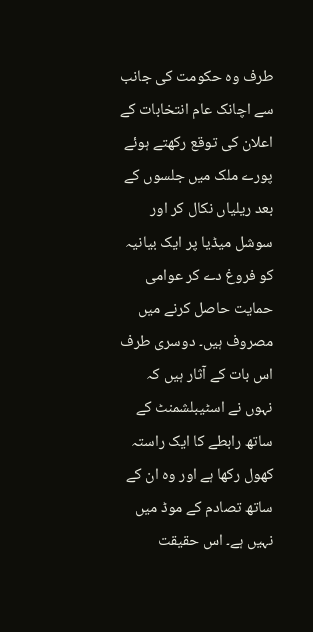طرف وہ حکومت کی جانب سے اچانک عام انتخابات کے اعلان کی توقع رکھتے ہوئے پورے ملک میں جلسوں کے بعد ریلیاں نکال کر اور سوشل میڈیا پر ایک بیانیہ کو فروغ دے کر عوامی حمایت حاصل کرنے میں مصروف ہیں۔ دوسری طرف اس بات کے آثار ہیں کہ نہوں نے اسٹیبلشمنٹ کے ساتھ رابطے کا ایک راستہ کھول رکھا ہے اور وہ ان کے ساتھ تصادم کے موڈ میں نہیں ہے۔ اس حقیقت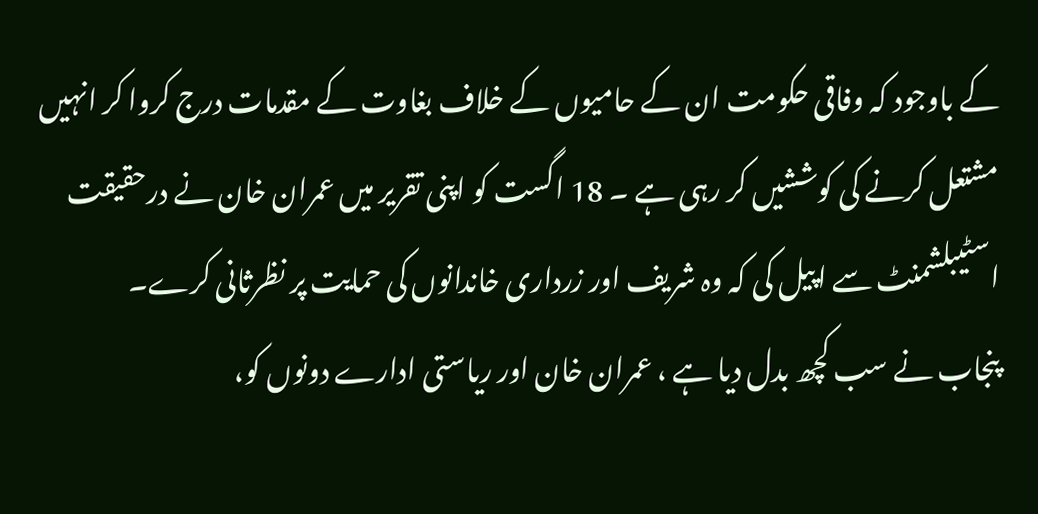کے باوجود کہ وفاقی حکومت ان کے حامیوں کے خلاف بغاوت کے مقدمات درج کروا کر انہیں مشتعل کرنے کی کوششیں کر رہی ہے ۔ 18 اگست کو اپنی تقریر میں عمران خان نے درحقیقت اسٹیبلشمنٹ سے اپیل کی کہ وہ شریف اور زرداری خاندانوں کی حمایت پر نظرثانی کرے۔
پنجاب نے سب کچھ بدل دیا ہے ، عمران خان اور ریاستی ادارے دونوں کو،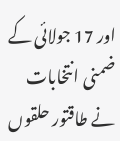اور 17 جولائی کے ضمنی انتخابات نے طاقتور حلقوں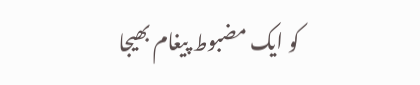کو ایک مضبوط پیغام بھیجا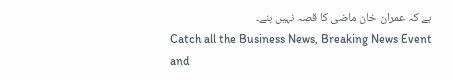ہے کہ عمران خان ماضی کا قصہ نہیں بنے۔
Catch all the Business News, Breaking News Event and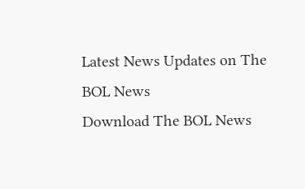Latest News Updates on The BOL News
Download The BOL News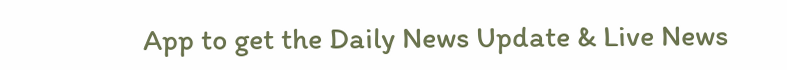App to get the Daily News Update & Live News